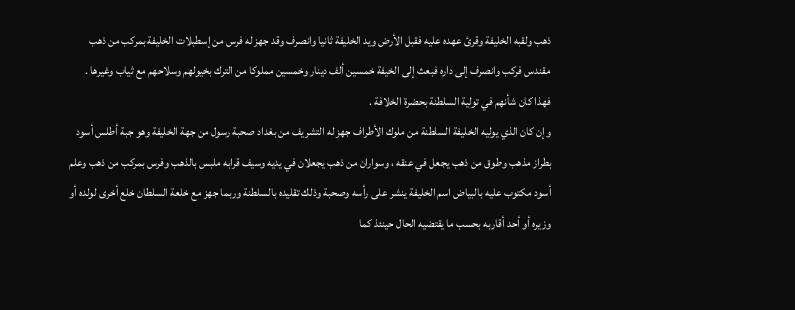ذهب ولقبه الخليفة وقرئ عهده عليه فقبل الأرض ويد الخليفة ثانيا وانصرف وقد جهز له فرس من إسطبلات الخليفة بمركب من ذهب مقندس فركب وانصرف إلى داره فبعث إلى الخيفة خمسين ألف دينار وخمسين مملوكا من الترك بخيولهم وسلاحهم مع ثياب وغيرها .
فهذا كان شأنهم في تولية السلطنة بحضرة الخلافة .
وإن كان الذي يوليه الخليفة السلطنة من ملوك الأطراف جهز له التشريف من بغداد صحبة رسول من جهة الخليفة وهو جبة أطلس أسود بطراز مذهب وطوق من ذهب يجعل في عنقه ، وسواران من ذهب يجعلان في يديه وسيف قرابه ملبس بالذهب وفرس بمركب من ذهب وعلم أسود مكتوب عليه بالبياض اسم الخليفة ينشر على رأسه وصحبة وذلك تقليده بالسلطنة وربما جهز مع خلعة السلطان خلع أخرى لولده أو وزيره أو أحد أقاربه بحسب ما يقتضيه الحال حينئذ كما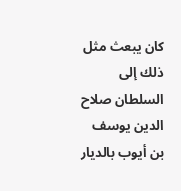كان يبعث مثل ذلك إلى السلطان صلاح الدين يوسف بن أيوب بالديار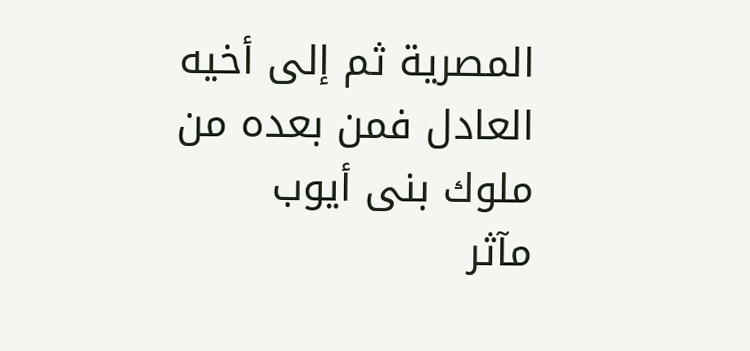المصرية ثم إلى أخيه العادل فمن بعده من ملوك بنى أيوب
مآثر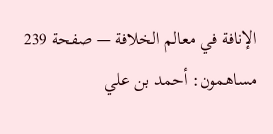الإنافة في معالم الخلافة — صفحة 239
مساهمون: أحمد بن علي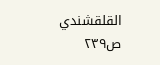القلقشندي
ص٢٣٩